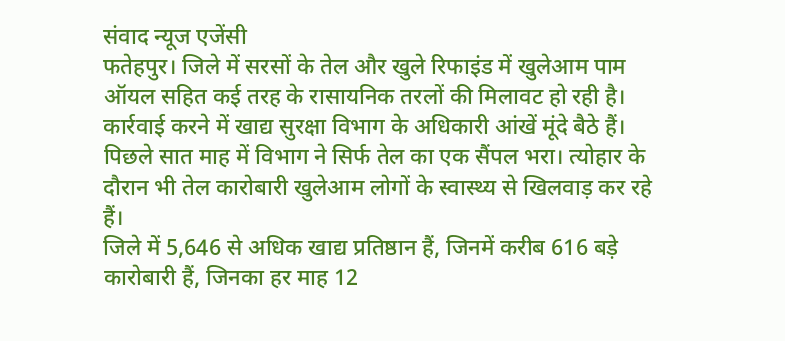संवाद न्यूज एजेंसी
फतेहपुर। जिले में सरसों के तेल और खुले रिफाइंड में खुलेआम पाम ऑयल सहित कई तरह के रासायनिक तरलों की मिलावट हो रही है। कार्रवाई करने में खाद्य सुरक्षा विभाग के अधिकारी आंखें मूंदे बैठे हैं। पिछले सात माह में विभाग ने सिर्फ तेल का एक सैंपल भरा। त्योहार के दौरान भी तेल कारोबारी खुलेआम लोगों के स्वास्थ्य से खिलवाड़ कर रहे हैं।
जिले में 5,646 से अधिक खाद्य प्रतिष्ठान हैं, जिनमें करीब 616 बड़े कारोबारी हैं, जिनका हर माह 12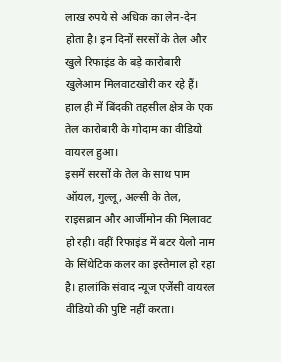लाख रुपये से अधिक का लेन-देन होता है। इन दिनों सरसों के तेल और खुले रिफाइंड के बड़े कारोबारी खुलेआम मिलवाटखोरी कर रहे हैं। हाल ही में बिंदकी तहसील क्षेत्र के एक तेल कारोबारी के गोदाम का वीडियो वायरल हुआ।
इसमें सरसों के तेल के साथ पाम ऑयल, गुल्लू, अल्सी के तेल, राइसब्रान और आर्जीमोन की मिलावट हो रही। वहीं रिफाइंड में बटर येलो नाम के सिंथेटिक कलर का इस्तेमाल हो रहा है। हालांकि संवाद न्यूज एजेंसी वायरल वीडियो की पुष्टि नहीं करता।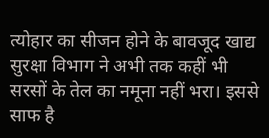त्योहार का सीजन होने के बावजूद खाद्य सुरक्षा विभाग ने अभी तक कहीं भी सरसों के तेल का नमूना नहीं भरा। इससे साफ है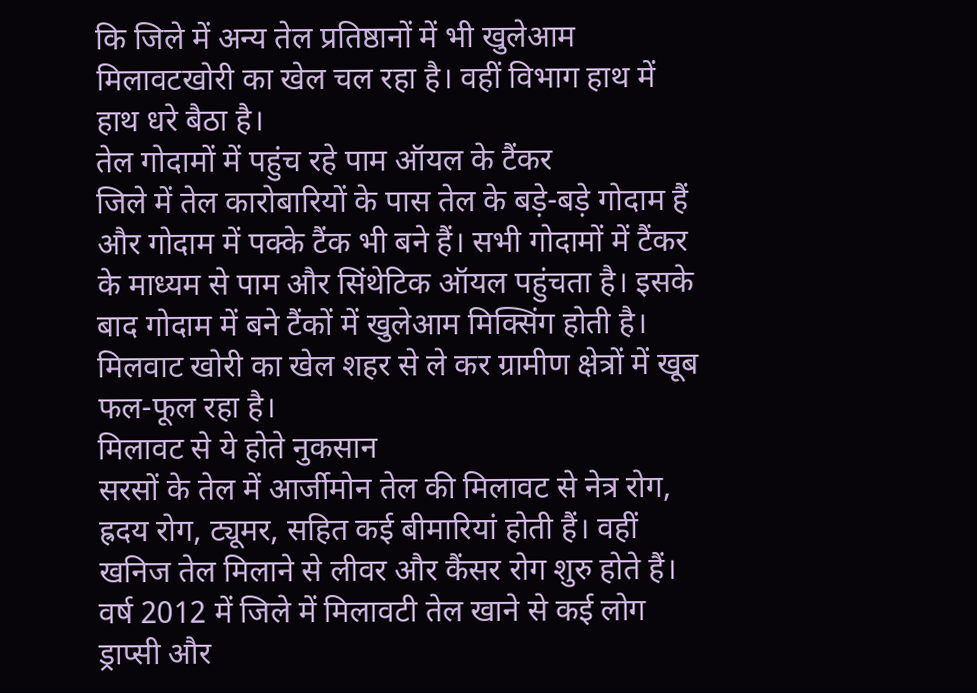कि जिले में अन्य तेल प्रतिष्ठानों में भी खुलेआम मिलावटखोरी का खेल चल रहा है। वहीं विभाग हाथ में हाथ धरे बैठा है।
तेल गोदामों में पहुंच रहे पाम ऑयल के टैंकर
जिले में तेल कारोबारियों के पास तेल के बड़े-बड़े गोदाम हैं और गोदाम में पक्के टैंक भी बने हैं। सभी गोदामों में टैंकर के माध्यम से पाम और सिंथेटिक ऑयल पहुंचता है। इसके बाद गोदाम में बने टैंकों में खुलेआम मिक्सिंग होती है। मिलवाट खोरी का खेल शहर से ले कर ग्रामीण क्षेत्रों में खूब फल-फूल रहा है।
मिलावट से ये होते नुकसान
सरसों के तेल में आर्जीमोन तेल की मिलावट से नेत्र रोग, ह्रदय रोग, ट्यूमर, सहित कई बीमारियां होती हैं। वहीं खनिज तेल मिलाने से लीवर और कैंसर रोग शुरु होते हैं। वर्ष 2012 में जिले में मिलावटी तेल खाने से कई लोग ड्राप्सी और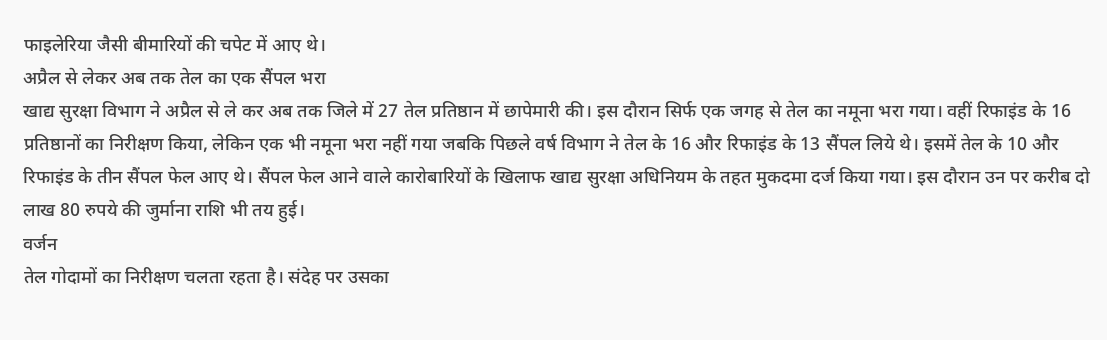फाइलेरिया जैसी बीमारियों की चपेट में आए थे।
अप्रैल से लेकर अब तक तेल का एक सैंपल भरा
खाद्य सुरक्षा विभाग ने अप्रैल से ले कर अब तक जिले में 27 तेल प्रतिष्ठान में छापेमारी की। इस दौरान सिर्फ एक जगह से तेल का नमूना भरा गया। वहीं रिफाइंड के 16 प्रतिष्ठानों का निरीक्षण किया, लेकिन एक भी नमूना भरा नहीं गया जबकि पिछले वर्ष विभाग ने तेल के 16 और रिफाइंड के 13 सैंपल लिये थे। इसमें तेल के 10 और रिफाइंड के तीन सैंपल फेल आए थे। सैंपल फेल आने वाले कारोबारियों के खिलाफ खाद्य सुरक्षा अधिनियम के तहत मुकदमा दर्ज किया गया। इस दौरान उन पर करीब दो लाख 80 रुपये की जुर्माना राशि भी तय हुई।
वर्जन
तेल गोदामों का निरीक्षण चलता रहता है। संदेह पर उसका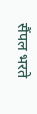सैंपल भरते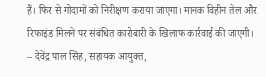हैं। फिर से गोदामों को निरीक्षण कराया जाएगा। मानक विहीन तेल और रिफाइंड मिलने पर संबंधित कारोबारी के खिलाफ कार्रवाई की जाएगी।
– देवेंद्र पाल सिंह, सहायक आयुक्त,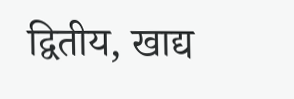द्वितीय, खाद्य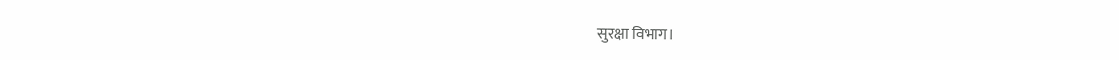सुरक्षा विभाग।